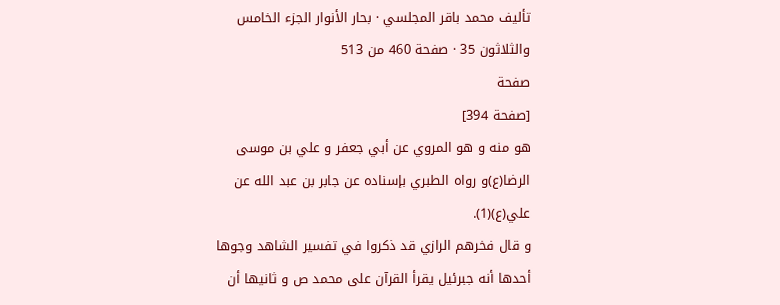تأليف محمد باقر المجلسي · بحار الأنوار الجزء الخامس والثلاثون 35 · صفحة 460 من 513
صفحة
[صفحة 394]
هو منه و هو المروي عن أبي جعفر و علي بن موسى الرضا(ع)و رواه الطبري بإسناده عن جابر بن عبد الله عن علي(ع)(1).
و قال فخرهم الرازي قد ذكروا في تفسير الشاهد وجوها أحدها أنه جبرئيل يقرأ القرآن على محمد ص و ثانيها أن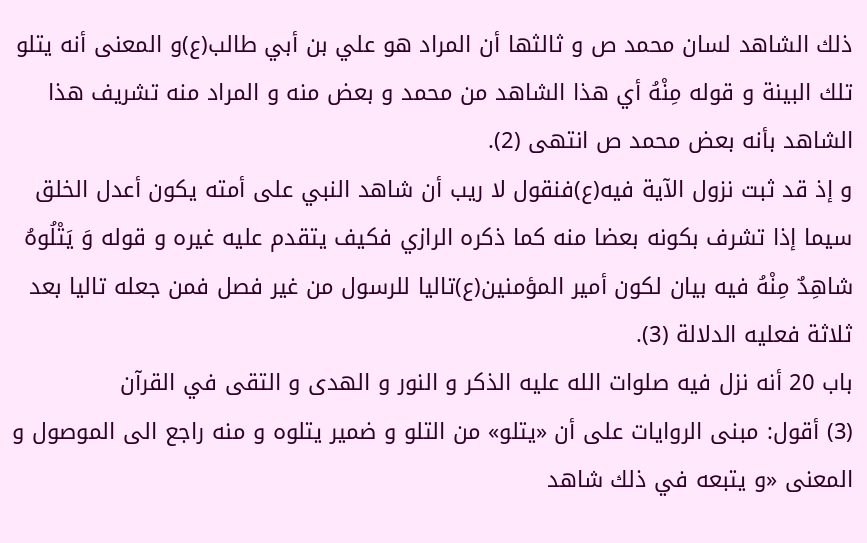ذلك الشاهد لسان محمد ص و ثالثها أن المراد هو علي بن أبي طالب(ع)و المعنى أنه يتلو تلك البينة و قوله مِنْهُ أي هذا الشاهد من محمد و بعض منه و المراد منه تشريف هذا الشاهد بأنه بعض محمد ص انتهى (2).
و إذ قد ثبت نزول الآية فيه(ع)فنقول لا ريب أن شاهد النبي على أمته يكون أعدل الخلق سيما إذا تشرف بكونه بعضا منه كما ذكره الرازي فكيف يتقدم عليه غيره و قوله وَ يَتْلُوهُ شاهِدٌ مِنْهُ فيه بيان لكون أمير المؤمنين(ع)تاليا للرسول من غير فصل فمن جعله تاليا بعد ثلاثة فعليه الدلالة (3).
باب 20 أنه نزل فيه صلوات الله عليه الذكر و النور و الهدى و التقى في القرآن
(3) أقول: مبنى الروايات على أن «يتلو» من التلو و ضمير يتلوه و منه راجع الى الموصول و المعنى «و يتبعه في ذلك شاهد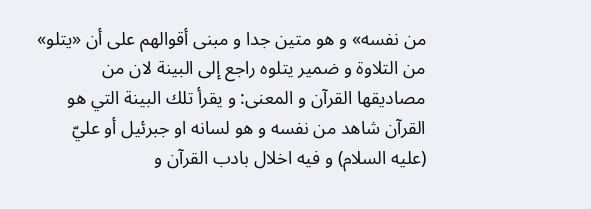من نفسه» و هو متين جدا و مبنى أقوالهم على أن «يتلو» من التلاوة و ضمير يتلوه راجع إلى البينة لان من مصاديقها القرآن و المعنى: و يقرأ تلك البينة التي هو القرآن شاهد من نفسه و هو لسانه او جبرئيل أو عليّ (عليه السلام) و فيه اخلال بادب القرآن و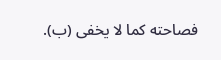فصاحته كما لا يخفى (ب).